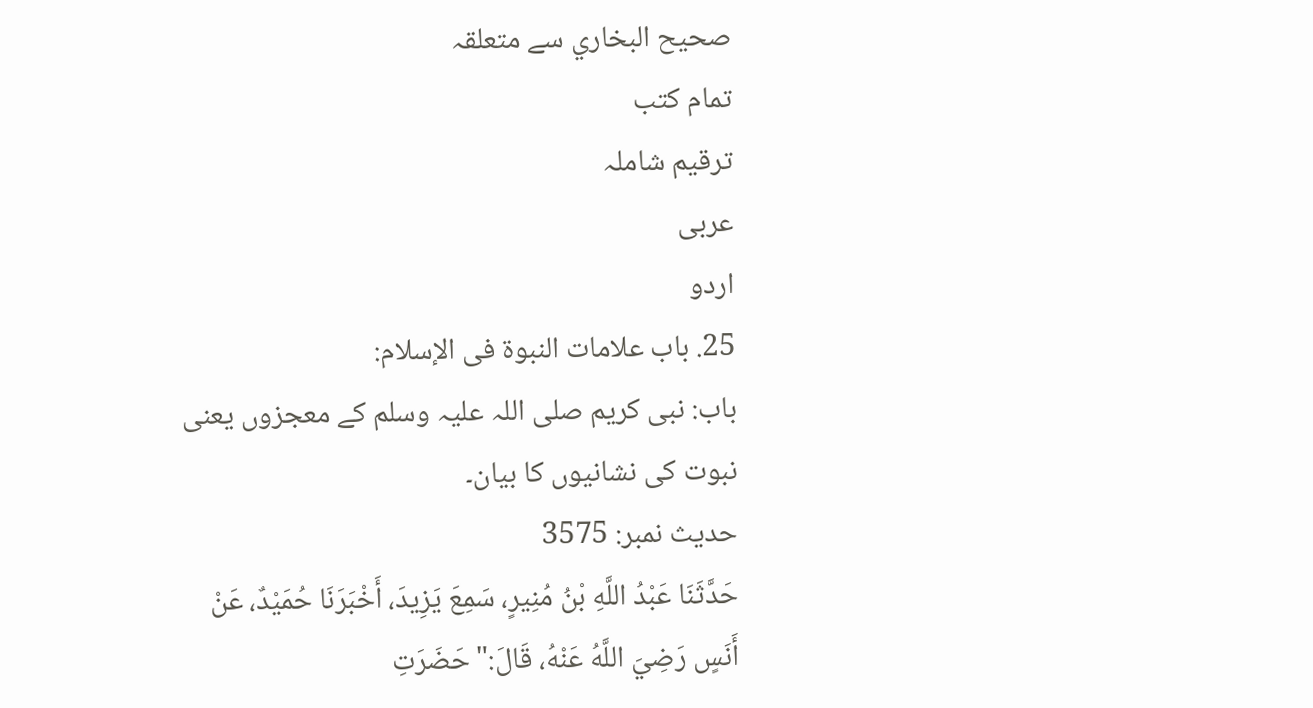صحيح البخاري سے متعلقہ
تمام کتب
ترقیم شاملہ
عربی
اردو
25. باب علامات النبوة فى الإسلام:
باب: نبی کریم صلی اللہ علیہ وسلم کے معجزوں یعنی نبوت کی نشانیوں کا بیان۔
حدیث نمبر: 3575
حَدَّثَنَا عَبْدُ اللَّهِ بْنُ مُنِيرٍ، سَمِعَ يَزِيدَ، أَخْبَرَنَا حُمَيْدٌ، عَنْ أَنَسٍ رَضِيَ اللَّهُ عَنْهُ، قَالَ:" حَضَرَتِ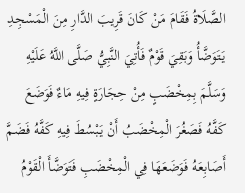الصَّلَاةُ فَقَامَ مَنْ كَانَ قَرِيبَ الدَّارِ مِنَ الْمَسْجِدِ يَتَوَضَّأُ وَبَقِيَ قَوْمٌ فَأُتِيَ النَّبِيُّ صَلَّى اللَّهُ عَلَيْهِ وَسَلَّمَ بِمِخْضَبٍ مِنْ حِجَارَةٍ فِيهِ مَاءٌ فَوَضَعَ كَفَّهُ فَصَغُرَ الْمِخْضَبُ أَنْ يَبْسُطَ فِيهِ كَفَّهُ فَضَمَّ أَصَابِعَهُ فَوَضَعَهَا فِي الْمِخْضَبِ فَتَوَضَّأَ الْقَوْمُ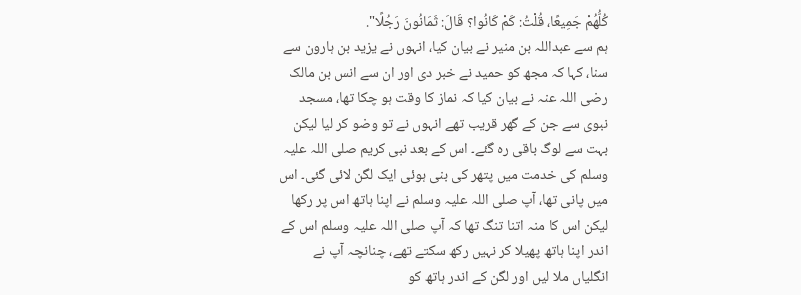كُلُّهُمْ جَمِيعًا، قُلْتُ: كَمْ كَانُوا؟ قَالَ: ثَمَانُونَ رَجُلًا".
ہم سے عبداللہ بن منیر نے بیان کیا، انہوں نے یزید بن ہارون سے سنا، کہا کہ مجھ کو حمید نے خبر دی اور ان سے انس بن مالک رضی اللہ عنہ نے بیان کیا کہ نماز کا وقت ہو چکا تھا، مسجد نبوی سے جن کے گھر قریب تھے انہوں نے تو وضو کر لیا لیکن بہت سے لوگ باقی رہ گئے۔ اس کے بعد نبی کریم صلی اللہ علیہ وسلم کی خدمت میں پتھر کی بنی ہوئی ایک لگن لائی گئی۔ اس میں پانی تھا، آپ صلی اللہ علیہ وسلم نے اپنا ہاتھ اس پر رکھا لیکن اس کا منہ اتنا تنگ تھا کہ آپ صلی اللہ علیہ وسلم اس کے اندر اپنا ہاتھ پھیلا کر نہیں رکھ سکتے تھے، چنانچہ آپ نے انگلیاں ملا لیں اور لگن کے اندر ہاتھ کو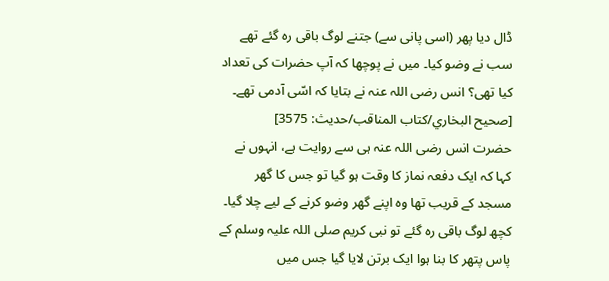ڈال دیا پھر (اسی پانی سے) جتنے لوگ باقی رہ گئے تھے سب نے وضو کیا۔ میں نے پوچھا کہ آپ حضرات کی تعداد کیا تھی؟ انس رضی اللہ عنہ نے بتایا کہ اسّی آدمی تھے۔ [صحيح البخاري/كتاب المناقب/حدیث: 3575]
حضرت انس رضی اللہ عنہ ہی سے روایت ہے، انہوں نے کہا کہ ایک دفعہ نماز کا وقت ہو گیا تو جس کا گھر مسجد کے قریب تھا وہ اپنے گھر وضو کرنے کے لیے چلا گیا۔ کچھ لوگ باقی رہ گئے تو نبی کریم صلی اللہ علیہ وسلم کے پاس پتھر کا بنا ہوا ایک برتن لایا گیا جس میں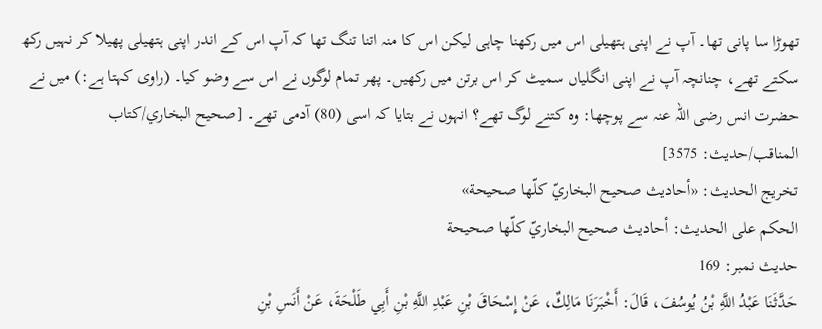تھوڑا سا پانی تھا۔ آپ نے اپنی ہتھیلی اس میں رکھنا چاہی لیکن اس کا منہ اتنا تنگ تھا کہ آپ اس کے اندر اپنی ہتھیلی پھیلا کر نہیں رکھ سکتے تھے، چنانچہ آپ نے اپنی انگلیاں سمیٹ کر اس برتن میں رکھیں۔ پھر تمام لوگوں نے اس سے وضو کیا۔ (راوی کہتا ہے:) میں نے حضرت انس رضی اللہ عنہ سے پوچھا: وہ کتنے لوگ تھے؟ انہوں نے بتایا کہ اسی (80) آدمی تھے۔ [صحيح البخاري/كتاب المناقب/حدیث: 3575]
تخریج الحدیث: «أحاديث صحيح البخاريّ كلّها صحيحة»
الحكم على الحديث: أحاديث صحيح البخاريّ كلّها صحيحة
حدیث نمبر: 169
حَدَّثَنَا عَبْدُ اللَّهِ بْنُ يُوسُفَ، قَالَ: أَخْبَرَنَا مَالِكٌ، عَنْ إِسْحَاقَ بْنِ عَبْدِ اللَّهِ بْنِ أَبِي طَلْحَةَ، عَنْ أَنَسِ بْنِ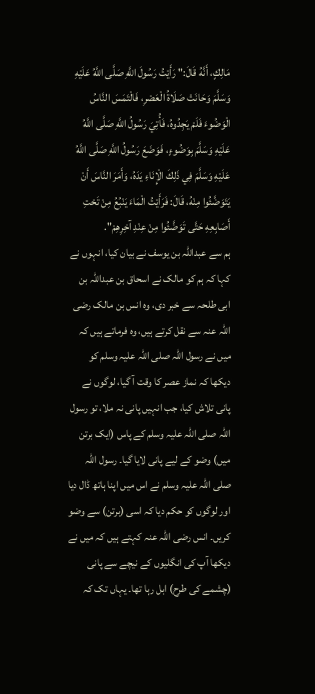مَالِكٍ، أَنَّهُ قَالَ:" رَأَيْتُ رَسُولَ اللَّهِ صَلَّى اللَّهُ عَلَيْهِ وَسَلَّمَ وَحَانَتْ صَلَاةُ الْعَصْرِ، فَالْتَمَسَ النَّاسُ الْوَضُوءَ فَلَمْ يَجِدُوهُ، فَأُتِيَ رَسُولُ اللَّهِ صَلَّى اللَّهُ عَلَيْهِ وَسَلَّمَ بِوَضُوءٍ، فَوَضَعَ رَسُولُ اللَّهِ صَلَّى اللَّهُ عَلَيْهِ وَسَلَّمَ فِي ذَلِكَ الْإِنَاءِ يَدَهُ، وَأَمَرَ النَّاسَ أَنْ يَتَوَضَّئُوا مِنْهُ، قَالَ: فَرَأَيْتُ الْمَاءَ يَنْبُعُ مِنْ تَحْتِ أَصَابِعِهِ حَتَّى تَوَضَّئُوا مِنْ عِنْدِ آخِرِهِمْ".
ہم سے عبداللہ بن یوسف نے بیان کیا، انہوں نے کہا کہ ہم کو مالک نے اسحاق بن عبداللہ بن ابی طلحہ سے خبر دی، وہ انس بن مالک رضی اللہ عنہ سے نقل کرتے ہیں، وہ فرماتے ہیں کہ میں نے رسول اللہ صلی اللہ علیہ وسلم کو دیکھا کہ نماز عصر کا وقت آ گیا، لوگوں نے پانی تلاش کیا، جب انہیں پانی نہ ملا، تو رسول اللہ صلی اللہ علیہ وسلم کے پاس (ایک برتن میں) وضو کے لیے پانی لایا گیا۔ رسول اللہ صلی اللہ علیہ وسلم نے اس میں اپنا ہاتھ ڈال دیا اور لوگوں کو حکم دیا کہ اسی (برتن) سے وضو کریں۔ انس رضی اللہ عنہ کہتے ہیں کہ میں نے دیکھا آپ کی انگلیوں کے نیچے سے پانی (چشمے کی طرح) ابل رہا تھا۔ یہاں تک کہ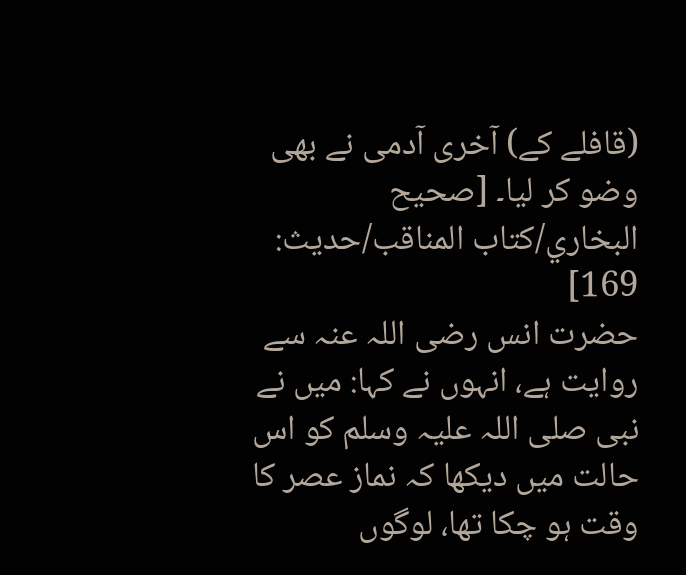(قافلے کے) آخری آدمی نے بھی وضو کر لیا۔ [صحيح البخاري/كتاب المناقب/حدیث: 169]
حضرت انس رضی اللہ عنہ سے روایت ہے، انہوں نے کہا: میں نے نبی صلی اللہ علیہ وسلم کو اس حالت میں دیکھا کہ نماز عصر کا وقت ہو چکا تھا، لوگوں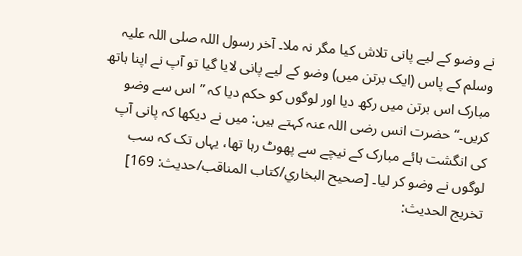نے وضو کے لیے پانی تلاش کیا مگر نہ ملا۔ آخر رسول اللہ صلی اللہ علیہ وسلم کے پاس (ایک برتن میں) وضو کے لیے پانی لایا گیا تو آپ نے اپنا ہاتھ مبارک اس برتن میں رکھ دیا اور لوگوں کو حکم دیا کہ ”اس سے وضو کریں۔“ حضرت انس رضی اللہ عنہ کہتے ہیں: میں نے دیکھا کہ پانی آپ کی انگشت ہائے مبارک کے نیچے سے پھوٹ رہا تھا، یہاں تک کہ سب لوگوں نے وضو کر لیا۔ [صحيح البخاري/كتاب المناقب/حدیث: 169]
تخریج الحدیث: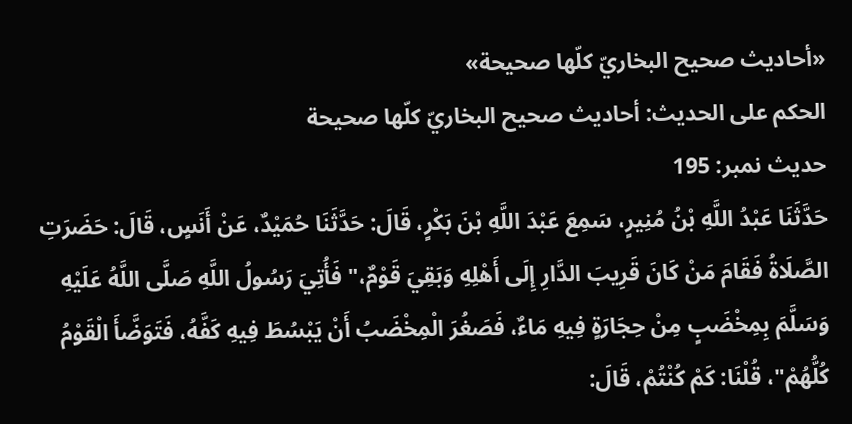«أحاديث صحيح البخاريّ كلّها صحيحة»
الحكم على الحديث: أحاديث صحيح البخاريّ كلّها صحيحة
حدیث نمبر: 195
حَدَّثَنَا عَبْدُ اللَّهِ بْنُ مُنِيرٍ، سَمِعَ عَبْدَ اللَّهِ بْنَ بَكْرٍ، قَالَ: حَدَّثَنَا حُمَيْدٌ، عَنْ أَنَسٍ، قَالَ: حَضَرَتِ الصَّلَاةُ فَقَامَ مَنْ كَانَ قَرِيبَ الدَّارِ إِلَى أَهْلِهِ وَبَقِيَ قَوْمٌ،" فَأُتِيَ رَسُولُ اللَّهِ صَلَّى اللَّهُ عَلَيْهِ وَسَلَّمَ بِمِخْضَبٍ مِنْ حِجَارَةٍ فِيهِ مَاءٌ، فَصَغُرَ الْمِخْضَبُ أَنْ يَبْسُطَ فِيهِ كَفَّهُ، فَتَوَضَّأَ الْقَوْمُ كُلُّهُمْ"، قُلْنَا: كَمْ كُنْتُمْ، قَالَ: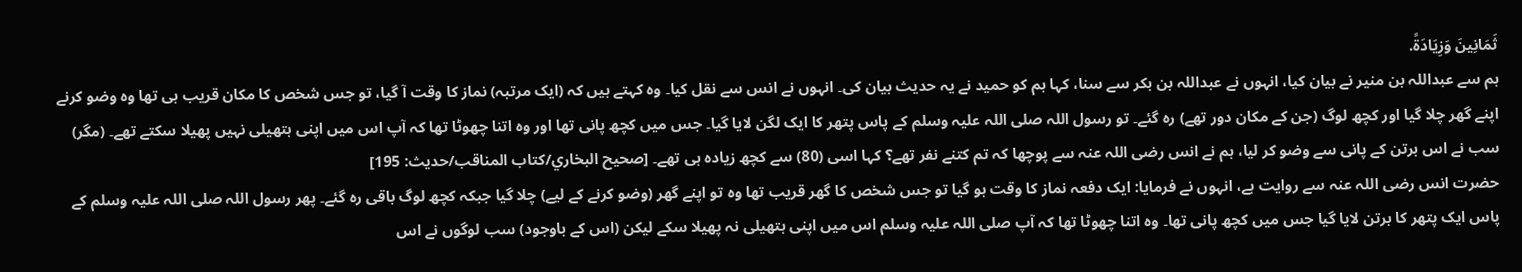ثَمَانِينَ وَزِيَادَةً.
ہم سے عبداللہ بن منیر نے بیان کیا، انہوں نے عبداللہ بن بکر سے سنا، کہا ہم کو حمید نے یہ حدیث بیان کی۔ انہوں نے انس سے نقل کیا۔ وہ کہتے ہیں کہ (ایک مرتبہ) نماز کا وقت آ گیا، تو جس شخص کا مکان قریب ہی تھا وہ وضو کرنے اپنے گھر چلا گیا اور کچھ لوگ (جن کے مکان دور تھے) رہ گئے۔ تو رسول اللہ صلی اللہ علیہ وسلم کے پاس پتھر کا ایک لگن لایا گیا۔ جس میں کچھ پانی تھا اور وہ اتنا چھوٹا تھا کہ آپ اس میں اپنی ہتھیلی نہیں پھیلا سکتے تھے۔ (مگر) سب نے اس برتن کے پانی سے وضو کر لیا، ہم نے انس رضی اللہ عنہ سے پوچھا کہ تم کتنے نفر تھے؟ کہا اسی (80) سے کچھ زیادہ ہی تھے۔ [صحيح البخاري/كتاب المناقب/حدیث: 195]
حضرت انس رضی اللہ عنہ سے روایت ہے، انہوں نے فرمایا: ایک دفعہ نماز کا وقت ہو گیا تو جس شخص کا گھر قریب تھا وہ تو اپنے گھر (وضو کرنے کے لیے) چلا گیا جبکہ کچھ لوگ باقی رہ گئے۔ پھر رسول اللہ صلی اللہ علیہ وسلم کے پاس ایک پتھر کا برتن لایا گیا جس میں کچھ پانی تھا۔ وہ اتنا چھوٹا تھا کہ آپ صلی اللہ علیہ وسلم اس میں اپنی ہتھیلی نہ پھیلا سکے لیکن (اس کے باوجود) سب لوگوں نے اس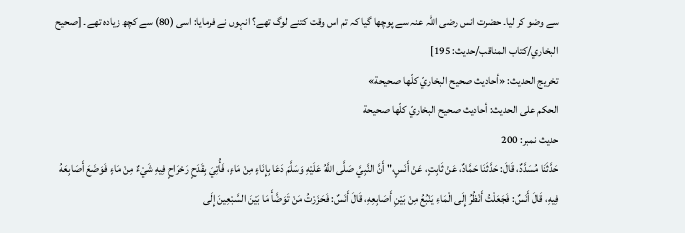سے وضو کر لیا۔ حضرت انس رضی اللہ عنہ سے پوچھا گیا کہ تم اس وقت کتنے لوگ تھے؟ انہوں نے فرمایا: اسی (80) سے کچھ زیادہ تھے۔ [صحيح البخاري/كتاب المناقب/حدیث: 195]
تخریج الحدیث: «أحاديث صحيح البخاريّ كلّها صحيحة»
الحكم على الحديث: أحاديث صحيح البخاريّ كلّها صحيحة
حدیث نمبر: 200
حَدَّثَنَا مُسَدَّدٌ، قَالَ: حَدَّثَنَا حَمَّادٌ، عَنْ ثَابِتٍ، عَنْ أَنَسٍ،" أَنَّ النَّبِيَّ صَلَّى اللَّهُ عَلَيْهِ وَسَلَّمَ دَعَا بِإِنَاءٍ مِنْ مَاءٍ، فَأُتِيَ بِقَدَحٍ رَحْرَاحٍ فِيهِ شَيْءٌ مِنْ مَاءٍ فَوَضَعَ أَصَابِعَهُ فِيهِ، قَالَ أَنَسٌ: فَجَعَلْتُ أَنْظُرُ إِلَى الْمَاءِ يَنْبُعُ مِنْ بَيْنِ أَصَابِعِهِ، قَالَ أَنَسٌ: فَحَزَرْتُ مَنْ تَوَضَّأَ مَا بَيْنَ السَّبْعِينَ إِلَى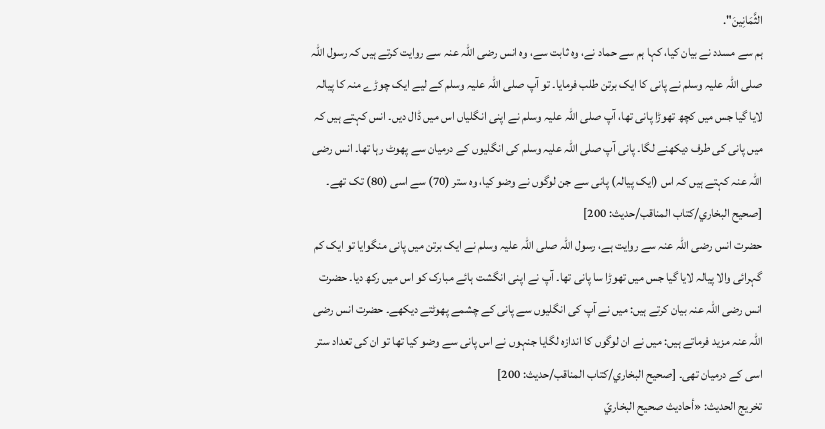الثَّمَانِينَ".
ہم سے مسدد نے بیان کیا، کہا ہم سے حماد نے، وہ ثابت سے، وہ انس رضی اللہ عنہ سے روایت کرتے ہیں کہ رسول اللہ صلی اللہ علیہ وسلم نے پانی کا ایک برتن طلب فرمایا۔ تو آپ صلی اللہ علیہ وسلم کے لیے ایک چوڑے منہ کا پیالہ لایا گیا جس میں کچھ تھوڑا پانی تھا، آپ صلی اللہ علیہ وسلم نے اپنی انگلیاں اس میں ڈال دیں۔ انس کہتے ہیں کہ میں پانی کی طرف دیکھنے لگا۔ پانی آپ صلی اللہ علیہ وسلم کی انگلیوں کے درمیان سے پھوٹ رہا تھا۔ انس رضی اللہ عنہ کہتے ہیں کہ اس (ایک پیالہ) پانی سے جن لوگوں نے وضو کیا، وہ ستر (70) سے اسی (80) تک تھے۔ [صحيح البخاري/كتاب المناقب/حدیث: 200]
حضرت انس رضی اللہ عنہ سے روایت ہے، رسول اللہ صلی اللہ علیہ وسلم نے ایک برتن میں پانی منگوایا تو ایک کم گہرائی والا پیالہ لایا گیا جس میں تھوڑا سا پانی تھا۔ آپ نے اپنی انگشت ہائے مبارک کو اس میں رکھ دیا۔ حضرت انس رضی اللہ عنہ بیان کرتے ہیں: میں نے آپ کی انگلیوں سے پانی کے چشمے پھوٹتے دیکھے۔ حضرت انس رضی اللہ عنہ مزید فرماتے ہیں: میں نے ان لوگوں کا اندازہ لگایا جنہوں نے اس پانی سے وضو کیا تھا تو ان کی تعداد ستر اسی کے درمیان تھی۔ [صحيح البخاري/كتاب المناقب/حدیث: 200]
تخریج الحدیث: «أحاديث صحيح البخاريّ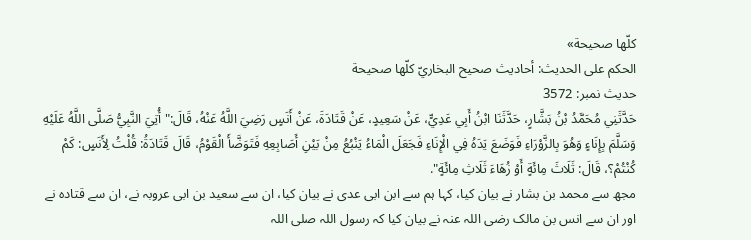كلّها صحيحة»
الحكم على الحديث: أحاديث صحيح البخاريّ كلّها صحيحة
حدیث نمبر: 3572
حَدَّثَنِي مُحَمَّدُ بْنُ بَشَّارٍ، حَدَّثَنَا ابْنُ أَبِي عَدِيٍّ، عَنْ سَعِيدٍ، عَنْ قَتَادَةَ، عَنْ أَنَسٍ رَضِيَ اللَّهُ عَنْهُ، قَالَ:" أُتِيَ النَّبِيُّ صَلَّى اللَّهُ عَلَيْهِ وَسَلَّمَ بِإِنَاءٍ وَهُوَ بِالزَّوْرَاءِ فَوَضَعَ يَدَهُ فِي الْإِنَاءِ فَجَعَلَ الْمَاءُ يَنْبُعُ مِنْ بَيْنِ أَصَابِعِهِ فَتَوَضَّأَ الْقَوْمُ، قَالَ قَتَادَةُ: قُلْتُ لِأَنَسٍ: كَمْ كُنْتُمْ؟، قَالَ: ثَلَاثَ مِائَةٍ أَوْ زُهَاءَ ثَلَاثِ مِائَةٍ".
مجھ سے محمد بن بشار نے بیان کیا، کہا ہم سے ابن ابی عدی نے بیان کیا، ان سے سعید بن ابی عروبہ نے، ان سے قتادہ نے اور ان سے انس بن مالک رضی اللہ عنہ نے بیان کیا کہ رسول اللہ صلی اللہ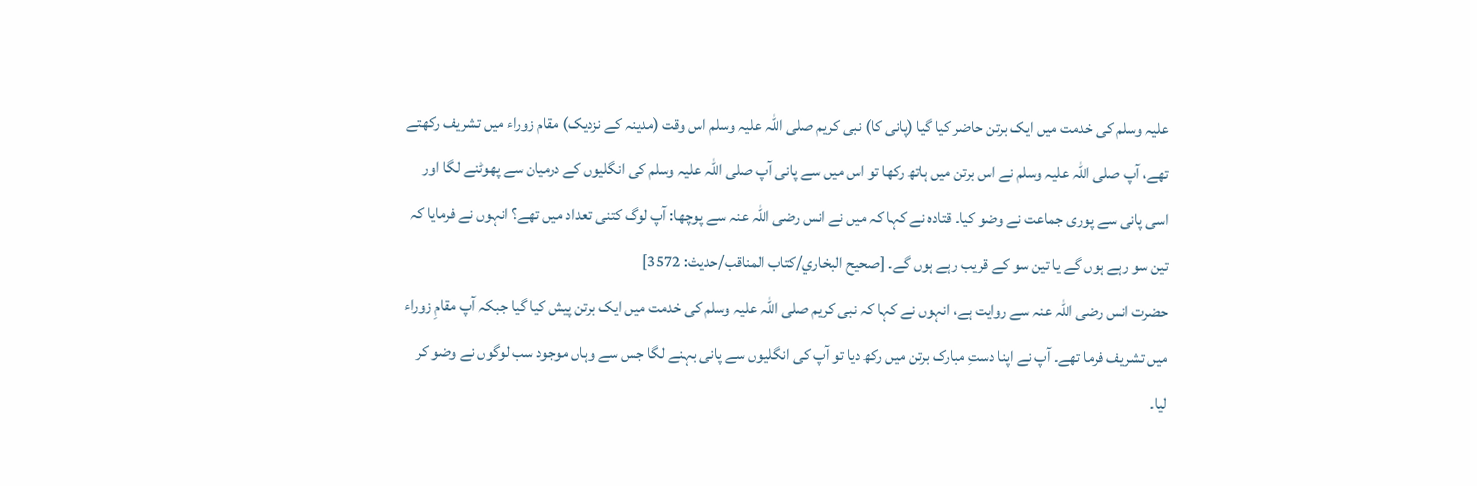علیہ وسلم کی خدمت میں ایک برتن حاضر کیا گیا (پانی کا) نبی کریم صلی اللہ علیہ وسلم اس وقت (مدینہ کے نزدیک) مقام زوراء میں تشریف رکھتے تھے، آپ صلی اللہ علیہ وسلم نے اس برتن میں ہاتھ رکھا تو اس میں سے پانی آپ صلی اللہ علیہ وسلم کی انگلیوں کے درمیان سے پھوٹنے لگا اور اسی پانی سے پوری جماعت نے وضو کیا۔ قتادہ نے کہا کہ میں نے انس رضی اللہ عنہ سے پوچھا: آپ لوگ کتنی تعداد میں تھے؟ انہوں نے فرمایا کہ تین سو رہے ہوں گے یا تین سو کے قریب رہے ہوں گے۔ [صحيح البخاري/كتاب المناقب/حدیث: 3572]
حضرت انس رضی اللہ عنہ سے روایت ہے، انہوں نے کہا کہ نبی کریم صلی اللہ علیہ وسلم کی خدمت میں ایک برتن پیش کیا گیا جبکہ آپ مقامِ زوراء میں تشریف فرما تھے۔ آپ نے اپنا دستِ مبارک برتن میں رکھ دیا تو آپ کی انگلیوں سے پانی بہنے لگا جس سے وہاں موجود سب لوگوں نے وضو کر لیا۔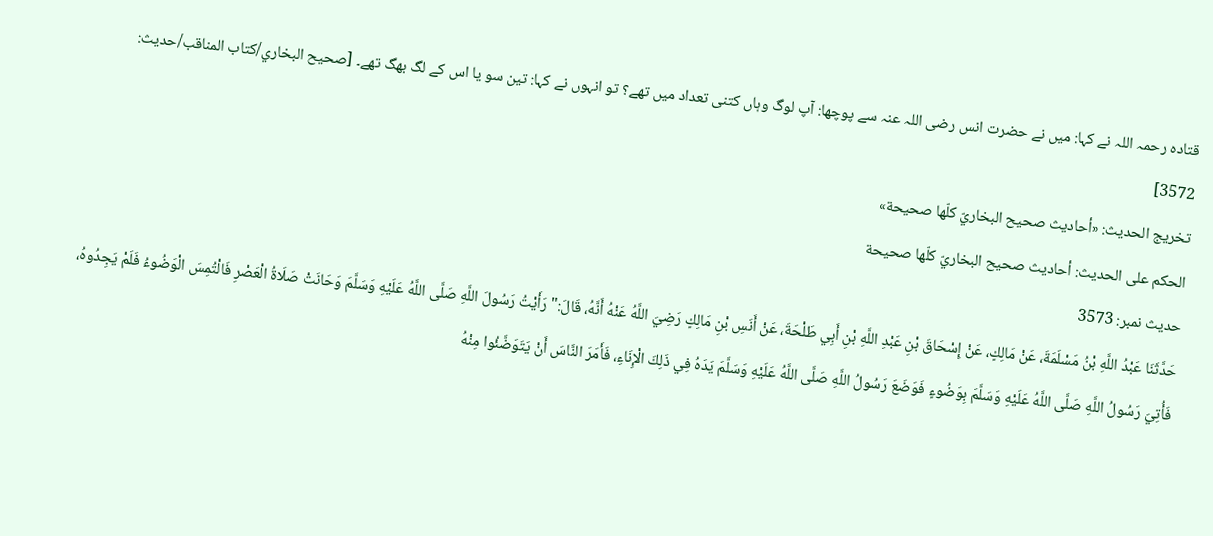قتادہ رحمہ اللہ نے کہا: میں نے حضرت انس رضی اللہ عنہ سے پوچھا: آپ لوگ وہاں کتنی تعداد میں تھے؟ تو انہوں نے کہا: تین سو یا اس کے لگ بھگ تھے۔ [صحيح البخاري/كتاب المناقب/حدیث: 3572]
تخریج الحدیث: «أحاديث صحيح البخاريّ كلّها صحيحة»
الحكم على الحديث: أحاديث صحيح البخاريّ كلّها صحيحة
حدیث نمبر: 3573
حَدَّثَنَا عَبْدُ اللَّهِ بْنُ مَسْلَمَةَ، عَنْ مَالِكٍ، عَنْ إِسْحَاقَ بْنِ عَبْدِ اللَّهِ بْنِ أَبِي طَلْحَةَ، عَنْ أَنَسِ بْنِ مَالِكٍ رَضِيَ اللَّهُ عَنْهُ أَنَّهُ، قَالَ:" رَأَيْتُ رَسُولَ اللَّهِ صَلَّى اللَّهُ عَلَيْهِ وَسَلَّمَ وَحَانَتْ صَلَاةُ الْعَصْرِ فَالْتُمِسَ الْوَضُوءُ فَلَمْ يَجِدُوهُ، فَأُتِيَ رَسُولُ اللَّهِ صَلَّى اللَّهُ عَلَيْهِ وَسَلَّمَ بِوَضُوءٍ فَوَضَعَ رَسُولُ اللَّهِ صَلَّى اللَّهُ عَلَيْهِ وَسَلَّمَ يَدَهُ فِي ذَلِكَ الْإِنَاءِ، فَأَمَرَ النَّاسَ أَنْ يَتَوَضَّئُوا مِنْهُ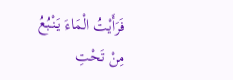فَرَأَيْتُ الْمَاءَ يَنْبُعُ مِنْ تَحْتِ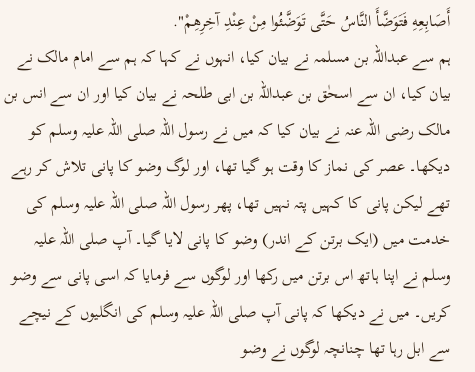أَصَابِعِهِ فَتَوَضَّأَ النَّاسُ حَتَّى تَوَضَّئُوا مِنْ عِنْدِ آخِرِهِمْ".
ہم سے عبداللہ بن مسلمہ نے بیان کیا، انہوں نے کہا کہ ہم سے امام مالک نے بیان کیا، ان سے اسحٰق بن عبداللہ بن ابی طلحہ نے بیان کیا اور ان سے انس بن مالک رضی اللہ عنہ نے بیان کیا کہ میں نے رسول اللہ صلی اللہ علیہ وسلم کو دیکھا۔ عصر کی نماز کا وقت ہو گیا تھا، اور لوگ وضو کا پانی تلاش کر رہے تھے لیکن پانی کا کہیں پتہ نہیں تھا، پھر رسول اللہ صلی اللہ علیہ وسلم کی خدمت میں (ایک برتن کے اندر) وضو کا پانی لایا گیا۔ آپ صلی اللہ علیہ وسلم نے اپنا ہاتھ اس برتن میں رکھا اور لوگوں سے فرمایا کہ اسی پانی سے وضو کریں۔ میں نے دیکھا کہ پانی آپ صلی اللہ علیہ وسلم کی انگلیوں کے نیچے سے ابل رہا تھا چنانچہ لوگوں نے وضو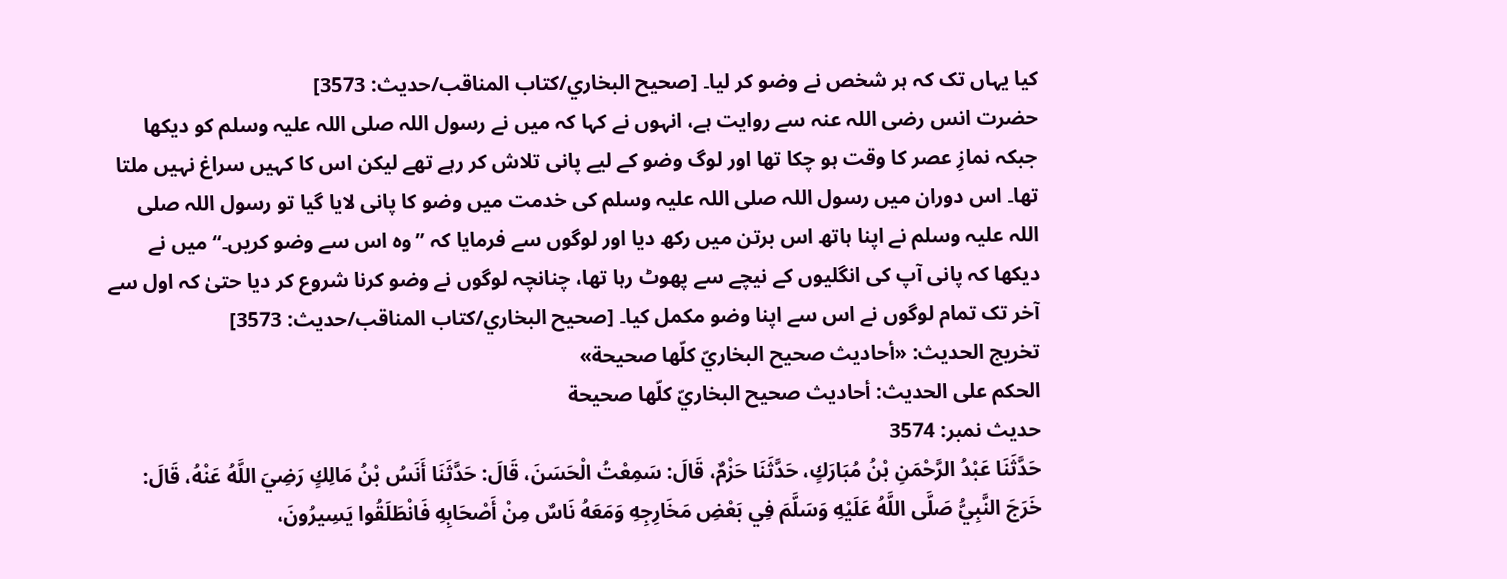کیا یہاں تک کہ ہر شخص نے وضو کر لیا۔ [صحيح البخاري/كتاب المناقب/حدیث: 3573]
حضرت انس رضی اللہ عنہ سے روایت ہے، انہوں نے کہا کہ میں نے رسول اللہ صلی اللہ علیہ وسلم کو دیکھا جبکہ نمازِ عصر کا وقت ہو چکا تھا اور لوگ وضو کے لیے پانی تلاش کر رہے تھے لیکن اس کا کہیں سراغ نہیں ملتا تھا۔ اس دوران میں رسول اللہ صلی اللہ علیہ وسلم کی خدمت میں وضو کا پانی لایا گیا تو رسول اللہ صلی اللہ علیہ وسلم نے اپنا ہاتھ اس برتن میں رکھ دیا اور لوگوں سے فرمایا کہ ”وہ اس سے وضو کریں۔“ میں نے دیکھا کہ پانی آپ کی انگلیوں کے نیچے سے پھوٹ رہا تھا، چنانچہ لوگوں نے وضو کرنا شروع کر دیا حتیٰ کہ اول سے آخر تک تمام لوگوں نے اس سے اپنا وضو مکمل کیا۔ [صحيح البخاري/كتاب المناقب/حدیث: 3573]
تخریج الحدیث: «أحاديث صحيح البخاريّ كلّها صحيحة»
الحكم على الحديث: أحاديث صحيح البخاريّ كلّها صحيحة
حدیث نمبر: 3574
حَدَّثَنَا عَبْدُ الرَّحْمَنِ بْنُ مُبَارَكٍ، حَدَّثَنَا حَزْمٌ، قَالَ: سَمِعْتُ الْحَسَنَ، قَالَ: حَدَّثَنَا أَنَسُ بْنُ مَالِكٍ رَضِيَ اللَّهُ عَنْهُ، قَالَ: خَرَجَ النَّبِيُّ صَلَّى اللَّهُ عَلَيْهِ وَسَلَّمَ فِي بَعْضِ مَخَارِجِهِ وَمَعَهُ نَاسٌ مِنْ أَصْحَابِهِ فَانْطَلَقُوا يَسِيرُونَ،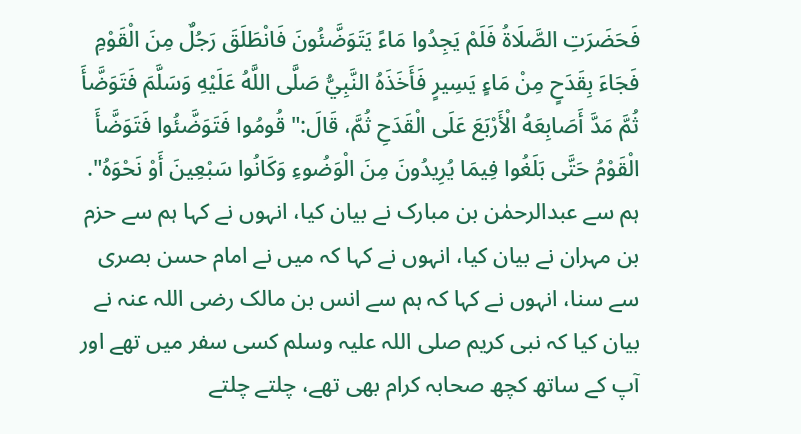فَحَضَرَتِ الصَّلَاةُ فَلَمْ يَجِدُوا مَاءً يَتَوَضَّئُونَ فَانْطَلَقَ رَجُلٌ مِنَ الْقَوْمِ فَجَاءَ بِقَدَحٍ مِنْ مَاءٍ يَسِيرٍ فَأَخَذَهُ النَّبِيُّ صَلَّى اللَّهُ عَلَيْهِ وَسَلَّمَ فَتَوَضَّأَ ثُمَّ مَدَّ أَصَابِعَهُ الْأَرْبَعَ عَلَى الْقَدَحِ ثُمَّ، قَالَ:" قُومُوا فَتَوَضَّئُوا فَتَوَضَّأَ الْقَوْمُ حَتَّى بَلَغُوا فِيمَا يُرِيدُونَ مِنَ الْوَضُوءِ وَكَانُوا سَبْعِينَ أَوْ نَحْوَهُ".
ہم سے عبدالرحمٰن بن مبارک نے بیان کیا، انہوں نے کہا ہم سے حزم بن مہران نے بیان کیا، انہوں نے کہا کہ میں نے امام حسن بصری سے سنا، انہوں نے کہا کہ ہم سے انس بن مالک رضی اللہ عنہ نے بیان کیا کہ نبی کریم صلی اللہ علیہ وسلم کسی سفر میں تھے اور آپ کے ساتھ کچھ صحابہ کرام بھی تھے، چلتے چلتے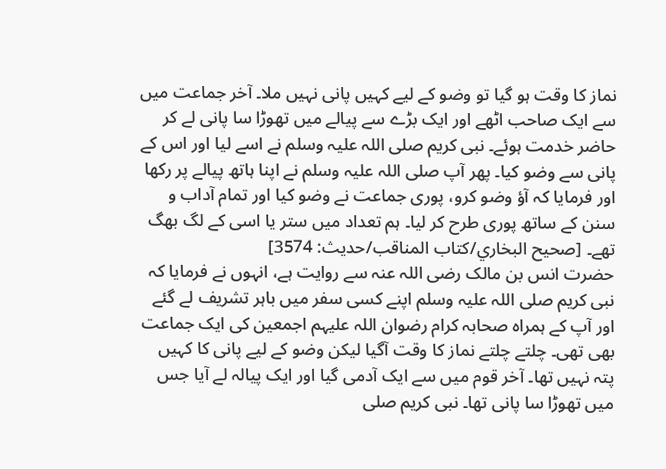نماز کا وقت ہو گیا تو وضو کے لیے کہیں پانی نہیں ملا۔ آخر جماعت میں سے ایک صاحب اٹھے اور ایک بڑے سے پیالے میں تھوڑا سا پانی لے کر حاضر خدمت ہوئے۔ نبی کریم صلی اللہ علیہ وسلم نے اسے لیا اور اس کے پانی سے وضو کیا۔ پھر آپ صلی اللہ علیہ وسلم نے اپنا ہاتھ پیالے پر رکھا اور فرمایا کہ آؤ وضو کرو، پوری جماعت نے وضو کیا اور تمام آداب و سنن کے ساتھ پوری طرح کر لیا۔ ہم تعداد میں ستر یا اسی کے لگ بھگ تھے۔ [صحيح البخاري/كتاب المناقب/حدیث: 3574]
حضرت انس بن مالک رضی اللہ عنہ سے روایت ہے، انہوں نے فرمایا کہ نبی کریم صلی اللہ علیہ وسلم اپنے کسی سفر میں باہر تشریف لے گئے اور آپ کے ہمراہ صحابہ کرام رضوان اللہ علیہم اجمعین کی ایک جماعت بھی تھی۔ چلتے چلتے نماز کا وقت آگیا لیکن وضو کے لیے پانی کا کہیں پتہ نہیں تھا۔ آخر قوم میں سے ایک آدمی گیا اور ایک پیالہ لے آیا جس میں تھوڑا سا پانی تھا۔ نبی کریم صلی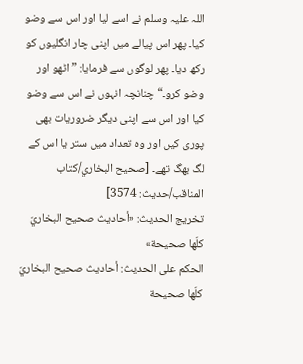اللہ علیہ وسلم نے اسے لیا اور اس سے وضو کیا۔ پھر اس پیالے میں اپنی چار انگلیوں کو رکھ دیا۔ پھر لوگوں سے فرمایا: ”اٹھو اور وضو کرو۔“ چنانچہ انہوں نے اس سے وضو کیا اور اس سے اپنی دیگر ضروریات بھی پوری کیں اور وہ تعداد میں ستر یا اس کے لگ بھگ تھے۔ [صحيح البخاري/كتاب المناقب/حدیث: 3574]
تخریج الحدیث: «أحاديث صحيح البخاريّ كلّها صحيحة»
الحكم على الحديث: أحاديث صحيح البخاريّ كلّها صحيحة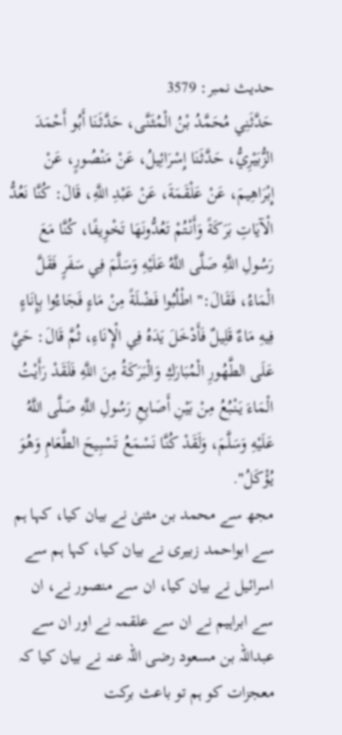حدیث نمبر: 3579
حَدَّثَنِي مُحَمَّدُ بْنُ الْمُثَنَّى، حَدَّثَنَا أَبُو أَحْمَدَ الزُّبَيْرِيُّ، حَدَّثَنَا إِسْرَائِيلُ، عَنْ مَنْصُورٍ، عَنْ إِبْرَاهِيمَ، عَنْ عَلْقَمَةَ، عَنْ عَبْدِ اللَّهِ، قَالَ: كُنَّا نَعُدُّ الْآيَاتِ بَرَكَةً وَأَنْتُمْ تَعُدُّونَهَا تَخْوِيفًا، كُنَّا مَعَ رَسُولِ اللَّهِ صَلَّى اللَّهُ عَلَيْهِ وَسَلَّمَ فِي سَفَرٍ فَقَلَّ الْمَاءُ، فَقَالَ:" اطْلُبُوا فَضْلَةً مِنْ مَاءٍ فَجَاءُوا بِإِنَاءٍ فِيهِ مَاءٌ قَلِيلٌ فَأَدْخَلَ يَدَهُ فِي الْإِنَاءِ، ثُمَّ قَالَ: حَيَّ عَلَى الطَّهُورِ الْمُبَارَكِ وَالْبَرَكَةُ مِنَ اللَّهِ فَلَقَدْ رَأَيْتُ الْمَاءَ يَنْبُعُ مِنْ بَيْنِ أَصَابِعِ رَسُولِ اللَّهِ صَلَّى اللَّهُ عَلَيْهِ وَسَلَّمَ، وَلَقَدْ كُنَّا نَسْمَعُ تَسْبِيحَ الطَّعَامِ وَهُوَ يُؤْكَلُ".
مجھ سے محمد بن مثنیٰ نے بیان کیا، کہا ہم سے ابواحمد زبیری نے بیان کیا، کہا ہم سے اسرائیل نے بیان کیا، ان سے منصور نے، ان سے ابراہیم نے ان سے علقمہ نے اور ان سے عبداللہ بن مسعود رضی اللہ عنہ نے بیان کیا کہ معجزات کو ہم تو باعث برکت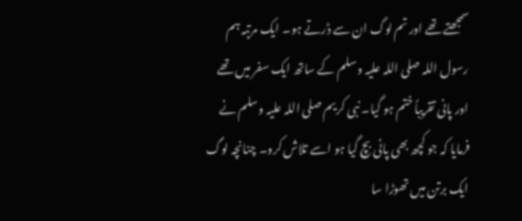سمجھتے تھے اور تم لوگ ان سے ڈرتے ہو۔ ایک مرتبہ ہم رسول اللہ صلی اللہ علیہ وسلم کے ساتھ ایک سفر میں تھے اور پانی تقریباً ختم ہو گیا۔ نبی کریم صلی اللہ علیہ وسلم نے فرمایا کہ جو کچھ بھی پانی بچ گیا ہو اسے تلاش کرو۔ چنانچہ لوگ ایک برتن میں تھوڑا سا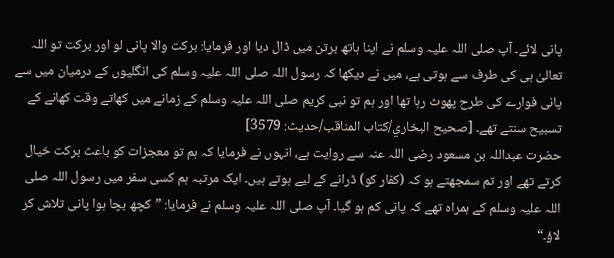پانی لائے۔ آپ صلی اللہ علیہ وسلم نے اپنا ہاتھ برتن میں ڈال دیا اور فرمایا: برکت والا پانی لو اور برکت تو اللہ تعالیٰ ہی کی طرف سے ہوتی ہے، میں نے دیکھا کہ رسول اللہ صلی اللہ علیہ وسلم کی انگلیوں کے درمیان میں سے پانی فوارے کی طرح پھوٹ رہا تھا اور ہم تو نبی کریم صلی اللہ علیہ وسلم کے زمانے میں کھاتے وقت کھانے کے تسبیح سنتے تھے۔ [صحيح البخاري/كتاب المناقب/حدیث: 3579]
حضرت عبداللہ بن مسعود رضی اللہ عنہ سے روایت ہے، انہوں نے فرمایا کہ ہم تو معجزات کو باعث برکت خیال کرتے تھے اور تم سمجھتے ہو کہ (کفار کو) ڈرانے کے لیے ہوتے ہیں۔ ایک مرتبہ ہم کسی سفر میں رسول اللہ صلی اللہ علیہ وسلم کے ہمراہ تھے کہ پانی کم ہو گیا۔ آپ صلی اللہ علیہ وسلم نے فرمایا: ”کچھ بچا ہوا پانی تلاش کر لاؤ۔“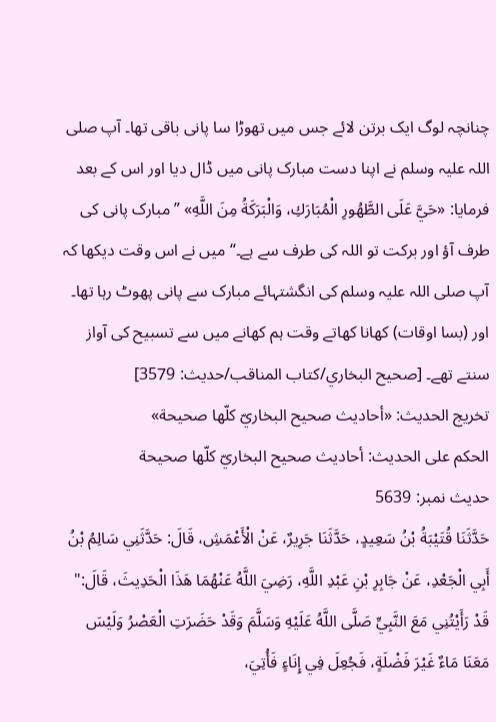چنانچہ لوگ ایک برتن لائے جس میں تھوڑا سا پانی باقی تھا۔ آپ صلی اللہ علیہ وسلم نے اپنا دست مبارک پانی میں ڈال دیا اور اس کے بعد فرمایا: «حَيَّ عَلَى الطَّهُورِ الْمُبَارَكِ، وَالْبَرَكَةُ مِنَ اللَّهِ» ”مبارک پانی کی طرف آؤ اور برکت تو اللہ کی طرف سے ہے۔“ میں نے اس وقت دیکھا کہ آپ صلی اللہ علیہ وسلم کی انگشتہائے مبارک سے پانی پھوٹ رہا تھا۔ اور (بسا اوقات) کھانا کھاتے وقت ہم کھانے میں سے تسبیح کی آواز سنتے تھے۔ [صحيح البخاري/كتاب المناقب/حدیث: 3579]
تخریج الحدیث: «أحاديث صحيح البخاريّ كلّها صحيحة»
الحكم على الحديث: أحاديث صحيح البخاريّ كلّها صحيحة
حدیث نمبر: 5639
حَدَّثَنَا قُتَيْبَةُ بْنُ سَعِيدٍ، حَدَّثَنَا جَرِيرٌ، عَنْ الْأَعْمَشِ، قَالَ: حَدَّثَنِي سَالِمُ بْنُ أَبِي الْجَعْدِ، عَنْ جَابِرِ بْنِ عَبْدِ اللَّهِ، رَضِيَ اللَّهُ عَنْهُمَا هَذَا الْحَدِيثَ، قَالَ:" قَدْ رَأَيْتُنِي مَعَ النَّبِيِّ صَلَّى اللَّهُ عَلَيْهِ وَسَلَّمَ وَقَدْ حَضَرَتِ الْعَصْرُ وَلَيْسَ مَعَنَا مَاءٌ غَيْرَ فَضْلَةٍ، فَجُعِلَ فِي إِنَاءٍ فَأُتِيَ،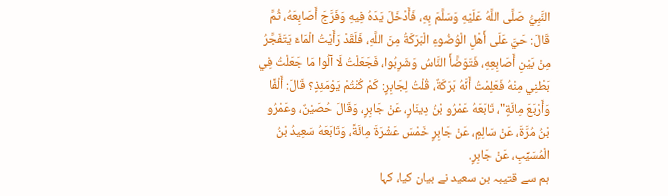النَّبِيُّ صَلَّى اللَّهُ عَلَيْهِ وَسَلَّمَ بِهِ، فَأَدْخَلَ يَدَهُ فِيهِ وَفَرَّجَ أَصَابِعَهُ، ثُمَّ قَالَ: حَيَّ عَلَى أَهْلِ الْوُضُوءِ الْبَرَكَةُ مِنَ اللَّهِ، فَلَقَدْ رَأَيْتُ الْمَاءَ يَتَفَجَّرُ مِنْ بَيْنِ أَصَابِعِهِ، فَتَوَضَّأَ النَّاسُ وَشَرِبُوا، فَجَعَلْتُ لَا آلُوا مَا جَعَلْتُ فِي بَطْنِي مِنْهُ فَعَلِمْتُ أَنَّهُ بَرَكَةٌ، قُلْتُ لِجَابِرٍ: كَمْ كُنْتُمْ يَوْمَئِذٍ؟ قَالَ: أَلْفًا وَأَرْبَعَ مِائَةٍ"، تَابَعَهُ عَمْرُو بْنُ دِينَارٍ، عَنْ جَابِرٍ، وَقَالَ حُصَيْنٌ، وعَمْرُو بْنُ مُرَّةَ، عَنْ سَالِمٍ، عَنْ جَابِرٍ خَمْسَ عَشْرَةَ مِائَةً، وَتَابَعَهُ سَعِيدُ بْنُ الْمُسَيِّبِ، عَنْ جَابِرٍ.
ہم سے قتیبہ بن سعید نے بیان کیا، کہا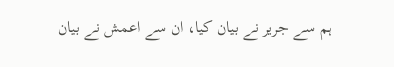ہم سے جریر نے بیان کیا، ان سے اعمش نے بیان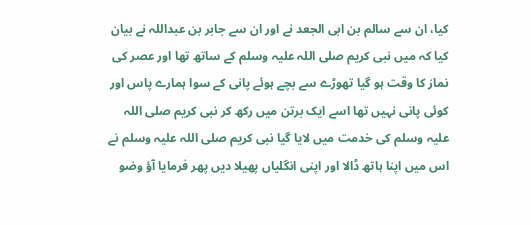کیا، ان سے سالم بن ابی الجعد نے اور ان سے جابر بن عبداللہ نے بیان کیا کہ میں نبی کریم صلی اللہ علیہ وسلم کے ساتھ تھا اور عصر کی نماز کا وقت ہو گیا تھوڑے سے بچے ہوئے پانی کے سوا ہمارے پاس اور کوئی پانی نہیں تھا اسے ایک برتن میں رکھ کر نبی کریم صلی اللہ علیہ وسلم کی خدمت میں لایا گیا نبی کریم صلی اللہ علیہ وسلم نے اس میں اپنا ہاتھ ڈالا اور اپنی انگلیاں پھیلا دیں پھر فرمایا آؤ وضو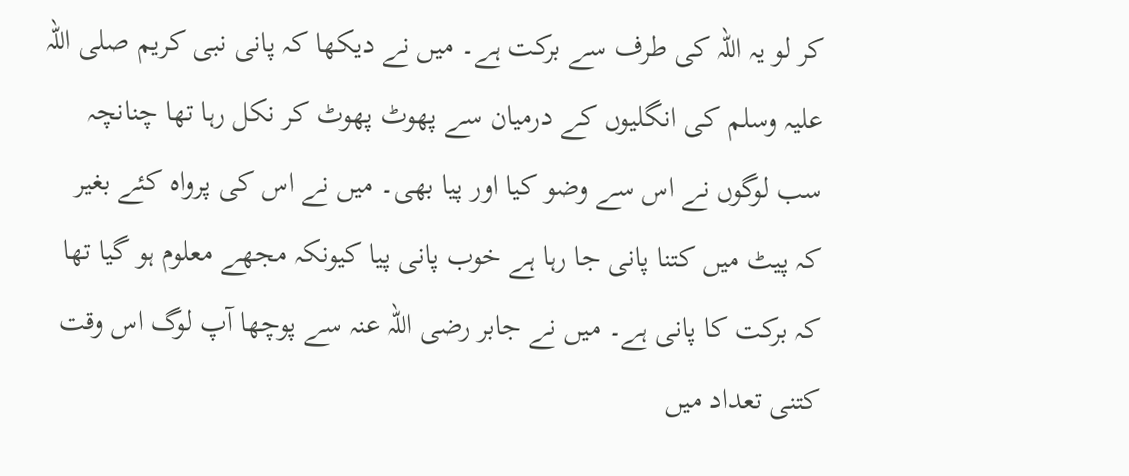کر لو یہ اللہ کی طرف سے برکت ہے۔ میں نے دیکھا کہ پانی نبی کریم صلی اللہ علیہ وسلم کی انگلیوں کے درمیان سے پھوٹ پھوٹ کر نکل رہا تھا چنانچہ سب لوگوں نے اس سے وضو کیا اور پیا بھی۔ میں نے اس کی پرواہ کئے بغیر کہ پیٹ میں کتنا پانی جا رہا ہے خوب پانی پیا کیونکہ مجھے معلوم ہو گیا تھا کہ برکت کا پانی ہے۔ میں نے جابر رضی اللہ عنہ سے پوچھا آپ لوگ اس وقت کتنی تعداد میں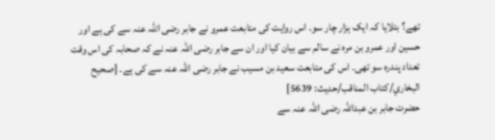تھے؟ بتلایا کہ ایک ہزار چار سو۔ اس روایت کی متابعت عمرو نے جابر رضی اللہ عنہ سے کی ہے اور حسین اور عمرو بن مرہ نے سالم سے بیان کیا اور ان سے جابر رضی اللہ عنہ نے کہ صحابہ کی اس وقت تعداد پندرہ سو تھی۔ اس کی متابعت سعید بن مسیب نے جابر رضی اللہ عنہ سے کی ہے۔ [صحيح البخاري/كتاب المناقب/حدیث: 5639]
حضرت جابر بن عبداللہ رضی اللہ عنہ سے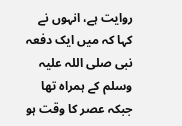روایت ہے، انہوں نے کہا کہ میں ایک دفعہ نبی صلی اللہ علیہ وسلم کے ہمراہ تھا جبکہ عصر کا وقت ہو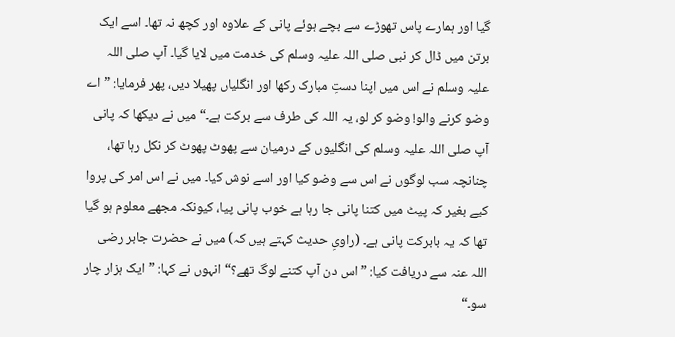گیا اور ہمارے پاس تھوڑے سے بچے ہوئے پانی کے علاوہ اور کچھ نہ تھا۔ اسے ایک برتن میں ڈال کر نبی صلی اللہ علیہ وسلم کی خدمت میں لایا گیا۔ آپ صلی اللہ علیہ وسلم نے اس میں اپنا دستِ مبارک رکھا اور انگلیاں پھیلا دیں، پھر فرمایا: ”اے وضو کرنے والو! وضو کر لو، یہ اللہ کی طرف سے برکت ہے۔“ میں نے دیکھا کہ پانی آپ صلی اللہ علیہ وسلم کی انگلیوں کے درمیان سے پھوٹ پھوٹ کر نکل رہا تھا، چنانچہ سب لوگوں نے اس سے وضو کیا اور اسے نوش کیا۔ میں نے اس امر کی پروا کیے بغیر کہ پیٹ میں کتنا پانی جا رہا ہے خوب پانی پیا، کیونکہ مجھے معلوم ہو گیا تھا کہ یہ بابرکت پانی ہے۔ (راویِ حدیث کہتے ہیں کہ) میں نے حضرت جابر رضی اللہ عنہ سے دریافت کیا: ”اس دن آپ کتنے لوگ تھے؟“ انہوں نے کہا: ”ایک ہزار چار سو۔“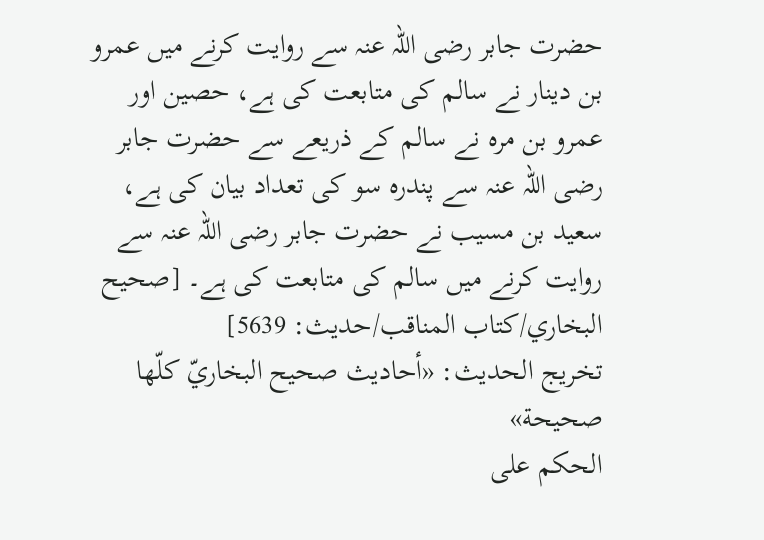حضرت جابر رضی اللہ عنہ سے روایت کرنے میں عمرو بن دینار نے سالم کی متابعت کی ہے، حصین اور عمرو بن مرہ نے سالم کے ذریعے سے حضرت جابر رضی اللہ عنہ سے پندرہ سو کی تعداد بیان کی ہے، سعید بن مسیب نے حضرت جابر رضی اللہ عنہ سے روایت کرنے میں سالم کی متابعت کی ہے۔ [صحيح البخاري/كتاب المناقب/حدیث: 5639]
تخریج الحدیث: «أحاديث صحيح البخاريّ كلّها صحيحة»
الحكم على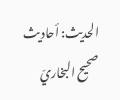الحديث: أحاديث صحيح البخاريّ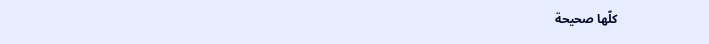كلّها صحيحة